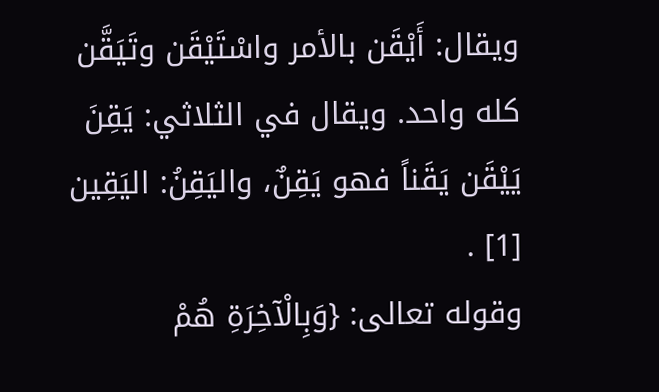ويقال: أَيْقَن بالأمر واسْتَيْقَن وتَيَقَّن كله واحد. ويقال في الثلاثي: يَقِنَ يَيْقَن يَقَناً فهو يَقِنٌ، واليَقِنُ: اليَقِين [1] .
وقوله تعالى: {وَبِالْآخِرَةِ هُمْ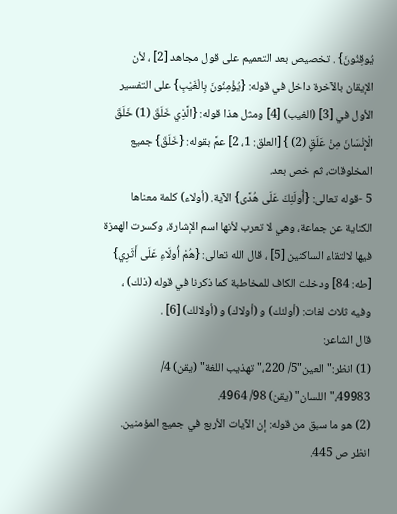يُوقِنُونَ} . تخصيص بعد التعميم على قول مجاهد [2] ، لأن الإيقان بالآخرة داخل في قوله: {يُؤْمِنُونَ بِالْغَيْبِ} على التفسير الأول في [3] (الغيب) [4] ومثل هذا قوله: {الَّذِي خَلَقَ (1) خَلَقَ الْإِنْسَانَ مِنْ عَلَقٍ (2) } [العلق: 1، 2] عمَّ بقوله: {خَلَقَ} جميع المخلوقات، ثم خص بعد.
5 -قوله تعالى: {أُولَئِكَ عَلَى هُدًى} الآية. (أولاء) كلمة معناها الكناية عن جماعة، وهي لا تعرب لأنها اسم الإشارة، وكسرت الهمزة فيها لالتقاء الساكنين [5] ، قال الله تعالى: {هُمْ أُولَاءِ عَلَى أَثَرِي} [طه: 84] ودخلت الكاف للمخاطبة كما ذكرنا في قوله (ذلك) ، وفيه ثلاث لغات: (أولئك) و (أولاك) و (أولالك) [6] .
قال الشاعر:
(1) انظر:"العين"5/ 220،"تهذيب اللغة" (يقن) 4/ 49983،"اللسان" (يقن) 98/ 4964.
(2) هو ما سبق من قوله: إن الآيات الأربع في جميع المؤمنين. انظر ص 445.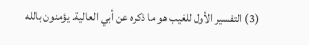(3) التفسير الأول للغيب هو ما ذكره عن أبي العالية. يؤمنون بالله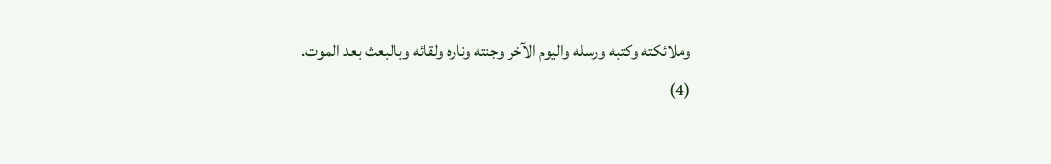وملائكته وكتبه ورسله واليوم الآخر وجنته وناره ولقائه وبالبعث بعد الموت.
(4)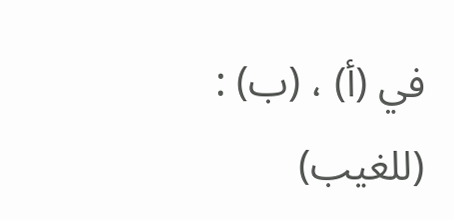في (أ) ، (ب) : (للغيب)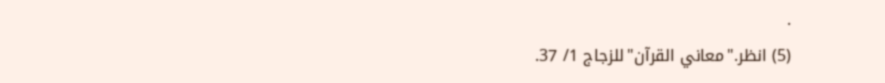.
(5) انظر."معاني القرآن"للزجاج 1/ 37.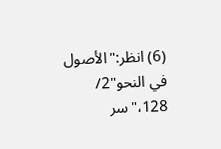(6) انظر:"الأصول في النحو"2/ 128،"سر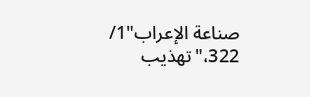صناعة الإعراب"1/ 322،"تهذيب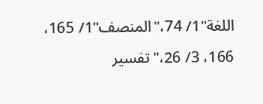اللغة"1/ 74،"المنصف"1/ 165، 166، 3/ 26،"تفسير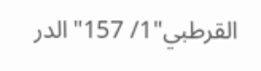القرطبي"1/ 157"الدر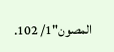المصون"1/ 102.